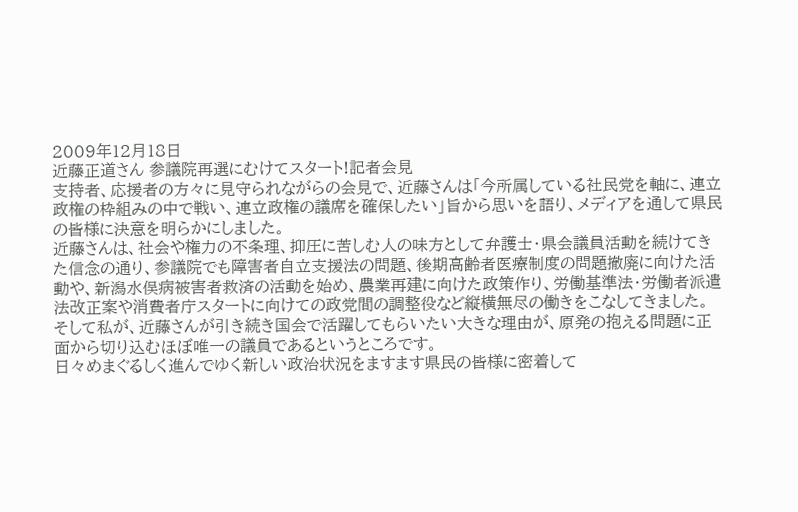2009年12月18日
近藤正道さん 参議院再選にむけてスタート!記者会見
支持者、応援者の方々に見守られながらの会見で、近藤さんは「今所属している社民党を軸に、連立政権の枠組みの中で戦い、連立政権の議席を確保したい」旨から思いを語り、メディアを通して県民の皆様に決意を明らかにしました。
近藤さんは、社会や権力の不条理、抑圧に苦しむ人の味方として弁護士・県会議員活動を続けてきた信念の通り、参議院でも障害者自立支援法の問題、後期高齢者医療制度の問題撤廃に向けた活動や、新潟水俣病被害者救済の活動を始め、農業再建に向けた政策作り、労働基準法・労働者派遣法改正案や消費者庁スタートに向けての政党間の調整役など縦横無尽の働きをこなしてきました。
そして私が、近藤さんが引き続き国会で活躍してもらいたい大きな理由が、原発の抱える問題に正面から切り込むほぼ唯一の議員であるというところです。
日々めまぐるしく進んでゆく新しい政治状況をますます県民の皆様に密着して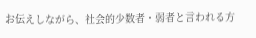お伝えしながら、社会的少数者・弱者と言われる方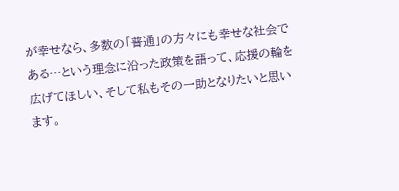が幸せなら、多数の「普通」の方々にも幸せな社会である…という理念に沿った政策を語って、応援の輪を広げてほしい、そして私もその一助となりたいと思います。